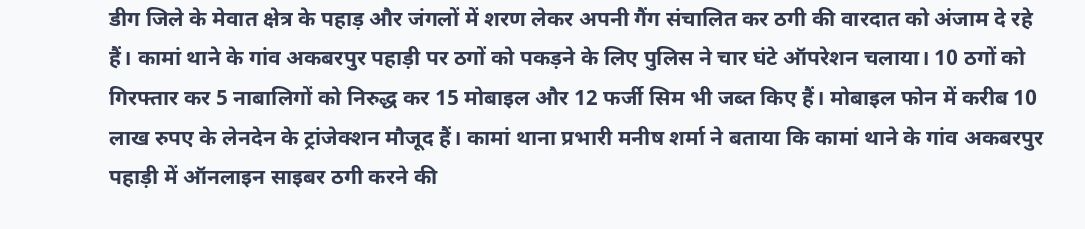डीग जिले के मेवात क्षेत्र के पहाड़ और जंगलों में शरण लेकर अपनी गैंग संचालित कर ठगी की वारदात को अंजाम दे रहे हैं। कामां थाने के गांव अकबरपुर पहाड़ी पर ठगों को पकड़ने के लिए पुलिस ने चार घंटे ऑपरेशन चलाया। 10 ठगों को गिरफ्तार कर 5 नाबालिगों को निरुद्ध कर 15 मोबाइल और 12 फर्जी सिम भी जब्त किए हैं। मोबाइल फोन में करीब 10 लाख रुपए के लेनदेन के ट्रांजेक्शन मौजूद हैं। कामां थाना प्रभारी मनीष शर्मा ने बताया कि कामां थाने के गांव अकबरपुर पहाड़ी में ऑनलाइन साइबर ठगी करने की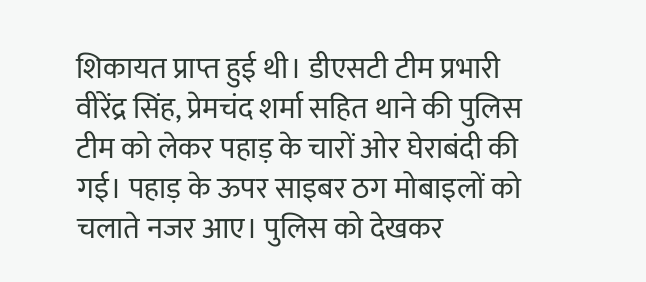शिकायत प्राप्त हुई थी। डीएसटी टीम प्रभारी वीरेंद्र सिंह, प्रेमचंद शर्मा सहित थाने की पुलिस टीम को लेकर पहाड़ के चारों ओर घेराबंदी की गई। पहाड़ के ऊपर साइबर ठग मोबाइलों को चलाते नजर आए। पुलिस को देखकर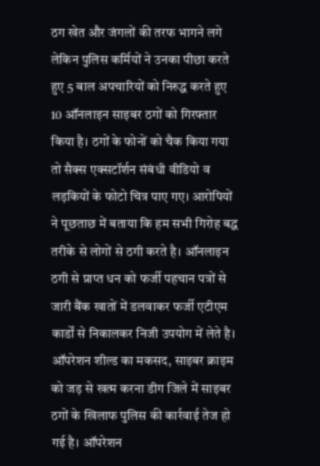ठग खेत और जंगलों की तरफ भागने लगे लेकिन पुलिस कर्मियों ने उनका पीछा करते हुए 5 बाल अपचारियों को निरुद्ध करते हुए 10 ऑनलाइन साइबर ठगों को गिरफ्तार किया है। ठगों के फोनों को चैक किया गया तो सैक्स एक्सटॉर्शन संबंधी वीडियो व लड़कियों के फोटो चित्र पाए गए। आरोपियों ने पूछताछ में बताया कि हम सभी गिरोह बद्ध तरीके से लोगों से ठगी करते है। ऑनलाइन ठगी से प्राप्त धन को फर्जी पहचान पत्रों से जारी बैंक खातों में डलवाकर फर्जी एटीएम कार्डों से निकालकर निजी उपयोग में लेते है। ऑपरेशन शील्ड का मकसद, साइबर क्राइम को जड़ से खत्म करना डीग जिले में साइबर ठगों के खिलाफ पुलिस की कार्रवाई तेज हो गई है। ऑपरेशन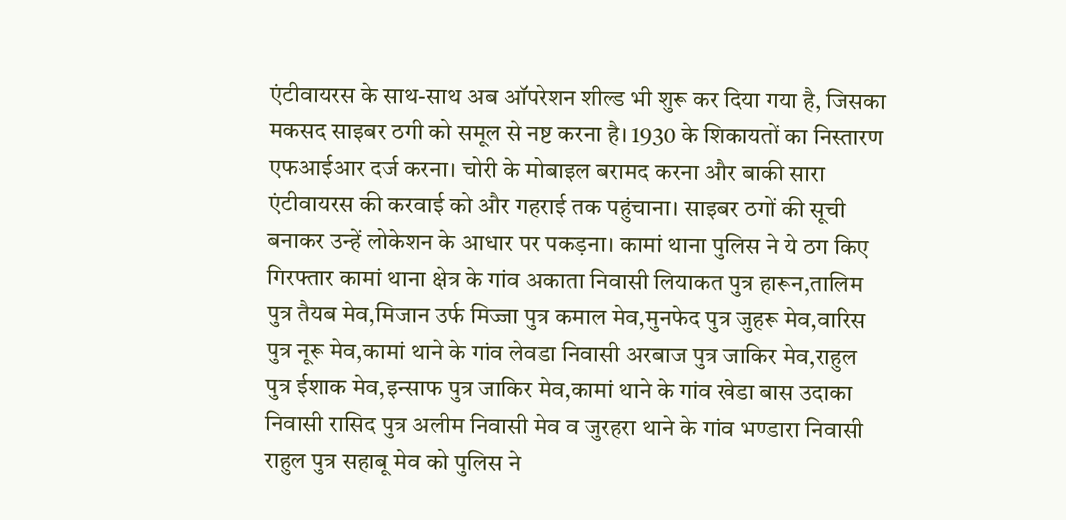एंटीवायरस के साथ-साथ अब ऑपरेशन शील्ड भी शुरू कर दिया गया है, जिसका मकसद साइबर ठगी को समूल से नष्ट करना है। 1930 के शिकायतों का निस्तारण एफआईआर दर्ज करना। चोरी के मोबाइल बरामद करना और बाकी सारा एंटीवायरस की करवाई को और गहराई तक पहुंचाना। साइबर ठगों की सूची बनाकर उन्हें लोकेशन के आधार पर पकड़ना। कामां थाना पुलिस ने ये ठग किए गिरफ्तार कामां थाना क्षेत्र के गांव अकाता निवासी लियाकत पुत्र हारून,तालिम पुत्र तैयब मेव,मिजान उर्फ मिज्जा पुत्र कमाल मेव,मुनफेद पुत्र जुहरू मेव,वारिस पुत्र नूरू मेव,कामां थाने के गांव लेवडा निवासी अरबाज पुत्र जाकिर मेव,राहुल पुत्र ईशाक मेव,इन्साफ पुत्र जाकिर मेव,कामां थाने के गांव खेडा बास उदाका निवासी रासिद पुत्र अलीम निवासी मेव व जुरहरा थाने के गांव भण्डारा निवासी राहुल पुत्र सहाबू मेव को पुलिस ने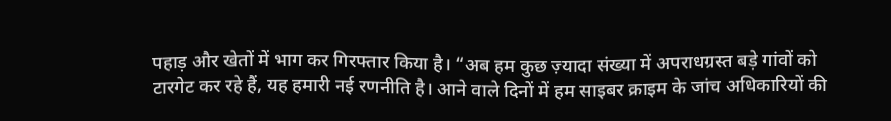पहाड़ और खेतों में भाग कर गिरफ्तार किया है। “अब हम कुछ ज़्यादा संख्या में अपराधग्रस्त बड़े गांवों को टारगेट कर रहे हैं, यह हमारी नई रणनीति है। आने वाले दिनों में हम साइबर क्राइम के जांच अधिकारियों की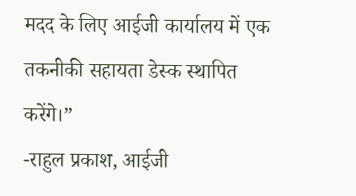मदद के लिए आईजी कार्यालय में एक तकनीकी सहायता डेस्क स्थापित करेंगे।”
-राहुल प्रकाश, आईजी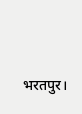भरतपुर।